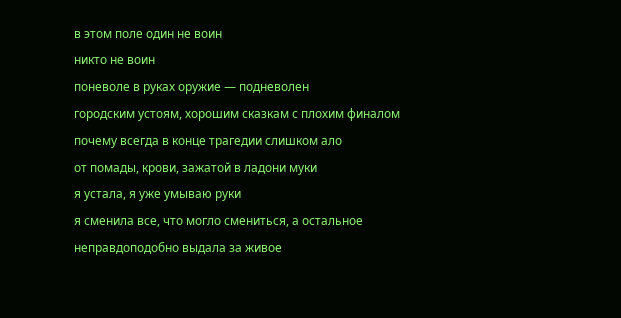в этом поле один не воин
никто не воин
поневоле в руках оружие — подневолен
городским устоям, хорошим сказкам с плохим финалом
почему всегда в конце трагедии слишком ало
от помады, крови, зажатой в ладони муки
я устала, я уже умываю руки
я сменила все, что могло смениться, а остальное
неправдоподобно выдала за живое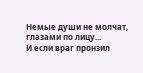Немые души не молчат, глазами по лицу...
И если враг пронзил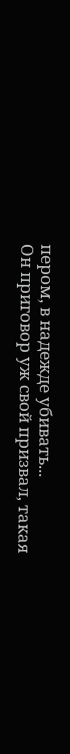пером, в надежде убивать...
Он приговор уж свой призвал, такая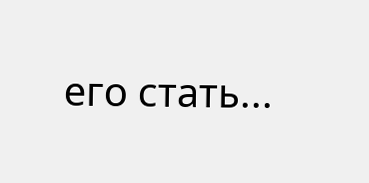его стать...